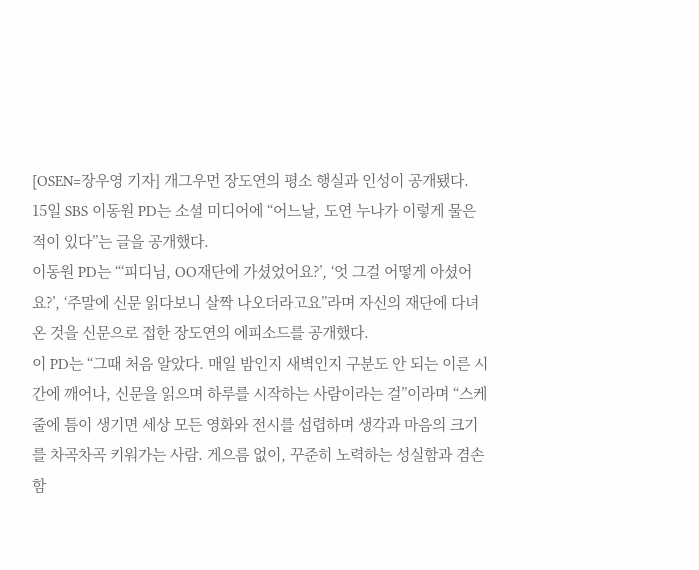[OSEN=장우영 기자] 개그우먼 장도연의 평소 행실과 인성이 공개됐다.
15일 SBS 이동원 PD는 소셜 미디어에 “어느날, 도연 누나가 이렇게 물은 적이 있다”는 글을 공개했다.
이동원 PD는 “‘피디님, OO재단에 가셨었어요?’, ‘엇 그걸 어떻게 아셨어요?’, ‘주말에 신문 읽다보니 살짝 나오더라고요”라며 자신의 재단에 다녀온 것을 신문으로 접한 장도연의 에피소드를 공개했다.
이 PD는 “그때 처음 알았다. 매일 밤인지 새벽인지 구분도 안 되는 이른 시간에 깨어나, 신문을 읽으며 하루를 시작하는 사람이라는 걸”이라며 “스케줄에 틈이 생기면 세상 모든 영화와 전시를 섭렵하며 생각과 마음의 크기를 차곡차곡 키워가는 사람. 게으름 없이, 꾸준히 노력하는 성실함과 겸손함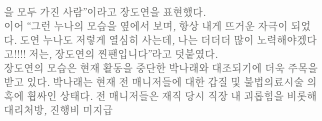을 모두 가진 사람”이라고 장도연을 표현했다.
이어 “그런 누나의 모습을 옆에서 보며, 항상 내게 뜨거운 자극이 되었다. 도연 누나도 저렇게 열심히 사는데, 나는 더더더 많이 노력해야겠다고!!!! 저는, 장도연의 찐팬입니다”라고 덧붙였다.
장도연의 모습은 현재 활동을 중단한 박나래와 대조되기에 더욱 주목을 받고 있다. 박나래는 현재 전 매니저들에 대한 갑질 및 불법의료시술 의혹에 휩싸인 상태다. 전 매니저들은 재직 당시 직장 내 괴롭힘을 비롯해 대리처방, 진행비 미지급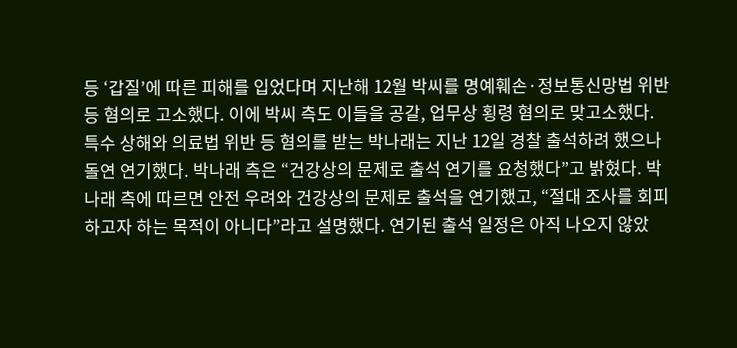등 ‘갑질’에 따른 피해를 입었다며 지난해 12월 박씨를 명예훼손·정보통신망법 위반 등 혐의로 고소했다. 이에 박씨 측도 이들을 공갈, 업무상 횡령 혐의로 맞고소했다.
특수 상해와 의료법 위반 등 혐의를 받는 박나래는 지난 12일 경찰 출석하려 했으나 돌연 연기했다. 박나래 측은 “건강상의 문제로 출석 연기를 요청했다”고 밝혔다. 박나래 측에 따르면 안전 우려와 건강상의 문제로 출석을 연기했고, “절대 조사를 회피하고자 하는 목적이 아니다”라고 설명했다. 연기된 출석 일정은 아직 나오지 않았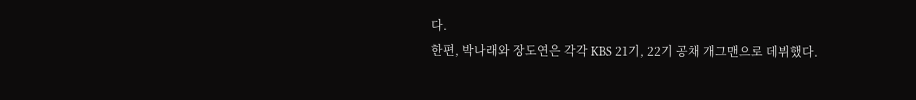다.
한편, 박나래와 장도연은 각각 KBS 21기, 22기 공채 개그맨으로 데뷔했다.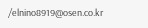/elnino8919@osen.co.kr